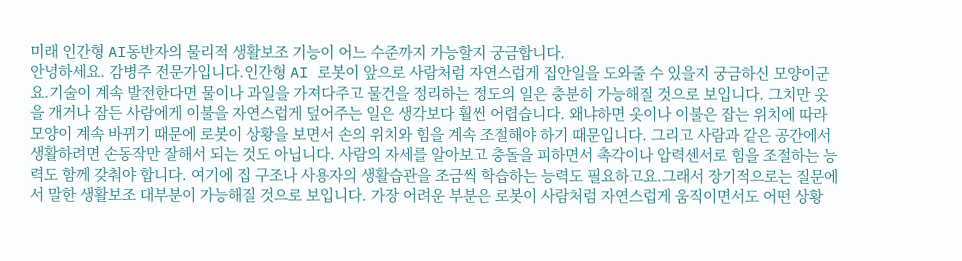미래 인간형 AI동반자의 물리적 생활보조 기능이 어느 수준까지 가능할지 궁금합니다.
안녕하세요. 감병주 전문가입니다.인간형 AI 로봇이 앞으로 사람처럼 자연스럽게 집안일을 도와줄 수 있을지 궁금하신 모양이군요.기술이 계속 발전한다면 물이나 과일을 가져다주고 물건을 정리하는 정도의 일은 충분히 가능해질 것으로 보입니다. 그치만 옷을 개거나 잠든 사람에게 이불을 자연스럽게 덮어주는 일은 생각보다 훨씬 어렵습니다. 왜냐하면 옷이나 이불은 잡는 위치에 따라 모양이 계속 바뀌기 때문에 로봇이 상황을 보면서 손의 위치와 힘을 계속 조절해야 하기 때문입니다. 그리고 사람과 같은 공간에서 생활하려면 손동작만 잘해서 되는 것도 아닙니다. 사람의 자세를 알아보고 충돌을 피하면서 촉각이나 압력센서로 힘을 조절하는 능력도 함께 갖춰야 합니다. 여기에 집 구조나 사용자의 생활습관을 조금씩 학습하는 능력도 필요하고요.그래서 장기적으로는 질문에서 말한 생활보조 대부분이 가능해질 것으로 보입니다. 가장 어려운 부분은 로봇이 사람처럼 자연스럽게 움직이면서도 어떤 상황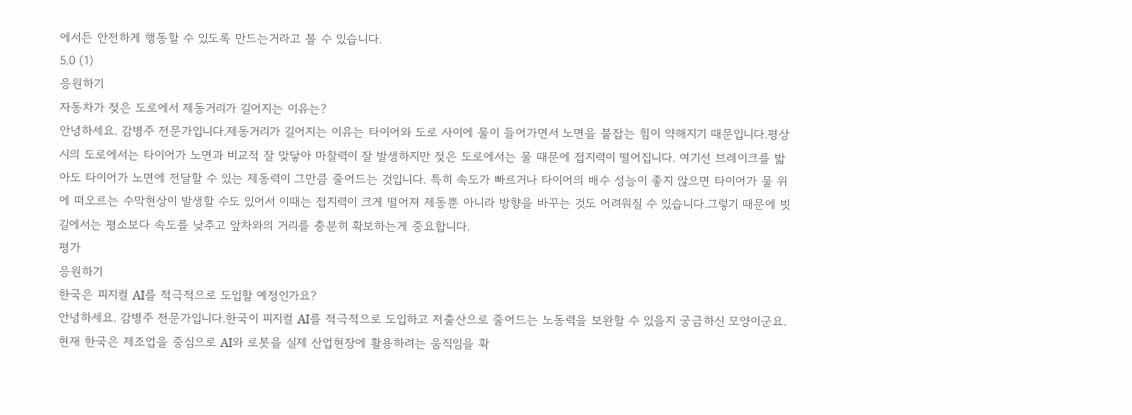에서든 안전하게 행동할 수 있도록 만드는거라고 볼 수 있습니다.
5.0 (1)
응원하기
자동차가 젖은 도로에서 제동거리가 길어지는 이유는?
안녕하세요. 감병주 전문가입니다.제동거리가 길어지는 이유는 타이어와 도로 사이에 물이 들어가면서 노면을 붙잡는 힘이 약해지기 때문입니다.평상시의 도로에서는 타이어가 노면과 비교적 잘 맞닿아 마찰력이 잘 발생하지만 젖은 도로에서는 물 때문에 접지력이 떨어집니다. 여기선 브레이크를 밟아도 타이어가 노면에 전달할 수 있는 제동력이 그만큼 줄어드는 것입니다. 특히 속도가 빠르거나 타이어의 배수 성능이 좋지 않으면 타이어가 물 위에 떠오르는 수막현상이 발생할 수도 있어서 이때는 접지력이 크게 떨어져 제동뿐 아니라 방향을 바꾸는 것도 어려워질 수 있습니다.그렇기 때문에 빗길에서는 평소보다 속도를 낮추고 앞차와의 거리를 충분히 확보하는게 중요합니다.
평가
응원하기
한국은 피지컬 AI를 적극적으로 도입할 예정인가요?
안녕하세요. 감병주 전문가입니다.한국이 피지컬 AI를 적극적으로 도입하고 저출산으로 줄어드는 노동력을 보완할 수 있을지 궁금하신 모양이군요.현재 한국은 제조업을 중심으로 AI와 로봇을 실제 산업현장에 활용하려는 움직임을 확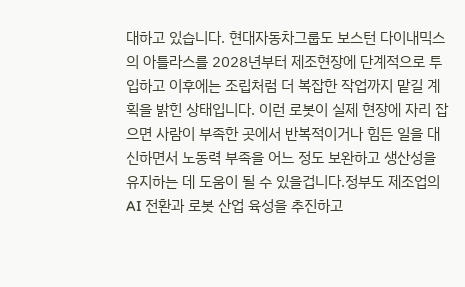대하고 있습니다. 현대자동차그룹도 보스턴 다이내믹스의 아틀라스를 2028년부터 제조현장에 단계적으로 투입하고 이후에는 조립처럼 더 복잡한 작업까지 맡길 계획을 밝힌 상태입니다. 이런 로봇이 실제 현장에 자리 잡으면 사람이 부족한 곳에서 반복적이거나 힘든 일을 대신하면서 노동력 부족을 어느 정도 보완하고 생산성을 유지하는 데 도움이 될 수 있을겁니다.정부도 제조업의 AI 전환과 로봇 산업 육성을 추진하고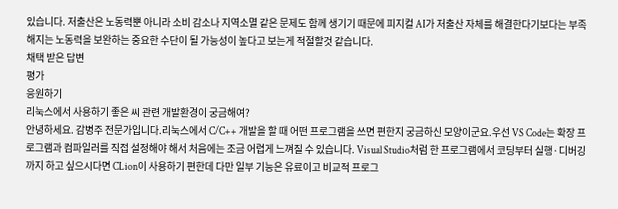있습니다. 저출산은 노동력뿐 아니라 소비 감소나 지역소멸 같은 문제도 함께 생기기 때문에 피지컬 AI가 저출산 자체를 해결한다기보다는 부족해지는 노동력을 보완하는 중요한 수단이 될 가능성이 높다고 보는게 적절할것 같습니다.
채택 받은 답변
평가
응원하기
리눅스에서 사용하기 좋은 씨 관련 개발환경이 궁금해여?
안녕하세요. 감병주 전문가입니다.리눅스에서 C/C++ 개발을 할 때 어떤 프로그램을 쓰면 편한지 궁금하신 모양이군요.우선 VS Code는 확장 프로그램과 컴파일러를 직접 설정해야 해서 처음에는 조금 어렵게 느껴질 수 있습니다. Visual Studio처럼 한 프로그램에서 코딩부터 실행·디버깅까지 하고 싶으시다면 CLion이 사용하기 편한데 다만 일부 기능은 유료이고 비교적 프로그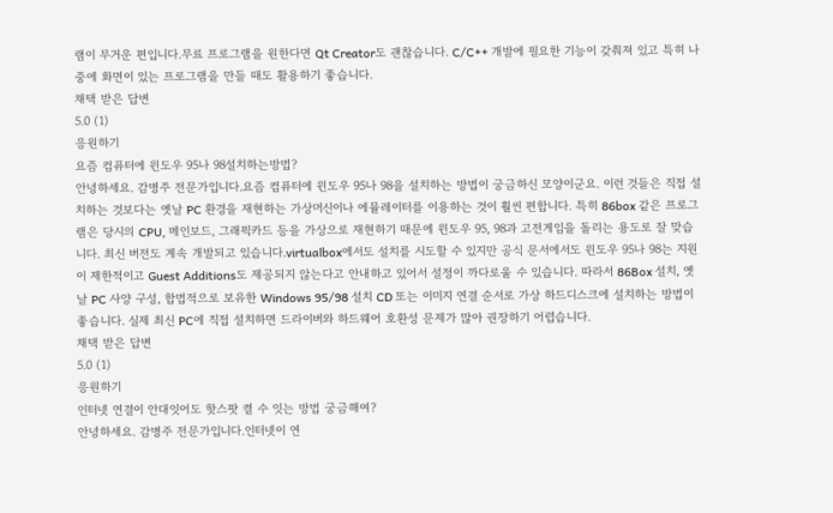램이 무거운 편입니다.무료 프로그램을 원한다면 Qt Creator도 괜찮습니다. C/C++ 개발에 필요한 기능이 갖춰져 있고 특히 나중에 화면이 있는 프로그램을 만들 때도 활용하기 좋습니다.
채택 받은 답변
5.0 (1)
응원하기
요즘 컴퓨터에 윈도우 95나 98설치하는방법?
안녕하세요. 감병주 전문가입니다.요즘 컴퓨터에 윈도우 95나 98을 설치하는 방법이 궁금하신 모양이군요. 이런 것들은 직접 설치하는 것보다는 옛날 PC 환경을 재현하는 가상머신이나 에뮬레이터를 이용하는 것이 훨씬 편합니다. 특히 86box 같은 프로그램은 당시의 CPU, 메인보드, 그래픽카드 등을 가상으로 재현하기 때문에 윈도우 95, 98과 고전게임을 돌리는 용도로 잘 맞습니다. 최신 버전도 계속 개발되고 있습니다.virtualbox에서도 설치를 시도할 수 있지만 공식 문서에서도 윈도우 95나 98는 지원이 제한적이고 Guest Additions도 제공되지 않는다고 안내하고 있어서 설정이 까다로울 수 있습니다. 따라서 86Box 설치, 옛날 PC 사양 구성, 합법적으로 보유한 Windows 95/98 설치 CD 또는 이미지 연결 순서로 가상 하드디스크에 설치하는 방법이 좋습니다. 실제 최신 PC에 직접 설치하면 드라이버와 하드웨어 호환성 문제가 많아 권장하기 어렵습니다.
채택 받은 답변
5.0 (1)
응원하기
인터넷 연결이 안대잇어도 핫스팟 켤 수 잇는 방법 궁금해여?
안녕하세요. 감병주 전문가입니다.인터넷이 연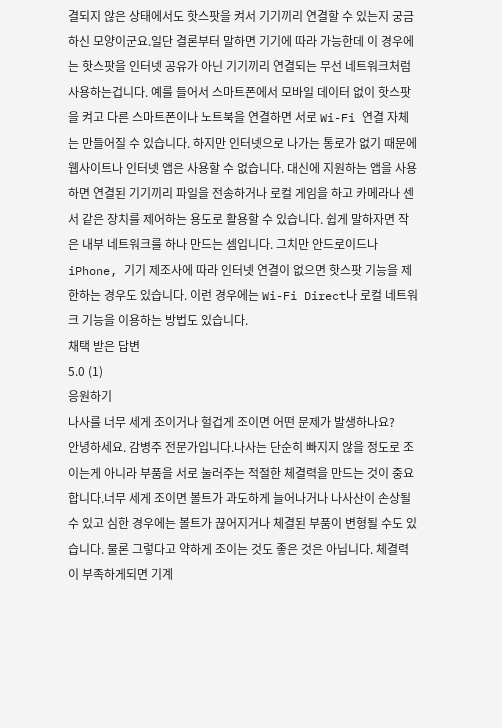결되지 않은 상태에서도 핫스팟을 켜서 기기끼리 연결할 수 있는지 궁금하신 모양이군요.일단 결론부터 말하면 기기에 따라 가능한데 이 경우에는 핫스팟을 인터넷 공유가 아닌 기기끼리 연결되는 무선 네트워크처럼 사용하는겁니다. 예를 들어서 스마트폰에서 모바일 데이터 없이 핫스팟을 켜고 다른 스마트폰이나 노트북을 연결하면 서로 Wi-Fi 연결 자체는 만들어질 수 있습니다. 하지만 인터넷으로 나가는 통로가 없기 때문에 웹사이트나 인터넷 앱은 사용할 수 없습니다. 대신에 지원하는 앱을 사용하면 연결된 기기끼리 파일을 전송하거나 로컬 게임을 하고 카메라나 센서 같은 장치를 제어하는 용도로 활용할 수 있습니다. 쉽게 말하자면 작은 내부 네트워크를 하나 만드는 셈입니다. 그치만 안드로이드나 iPhone, 기기 제조사에 따라 인터넷 연결이 없으면 핫스팟 기능을 제한하는 경우도 있습니다. 이런 경우에는 Wi-Fi Direct나 로컬 네트워크 기능을 이용하는 방법도 있습니다.
채택 받은 답변
5.0 (1)
응원하기
나사를 너무 세게 조이거나 헐겁게 조이면 어떤 문제가 발생하나요?
안녕하세요. 감병주 전문가입니다.나사는 단순히 빠지지 않을 정도로 조이는게 아니라 부품을 서로 눌러주는 적절한 체결력을 만드는 것이 중요합니다.너무 세게 조이면 볼트가 과도하게 늘어나거나 나사산이 손상될 수 있고 심한 경우에는 볼트가 끊어지거나 체결된 부품이 변형될 수도 있습니다. 물론 그렇다고 약하게 조이는 것도 좋은 것은 아닙니다. 체결력이 부족하게되면 기계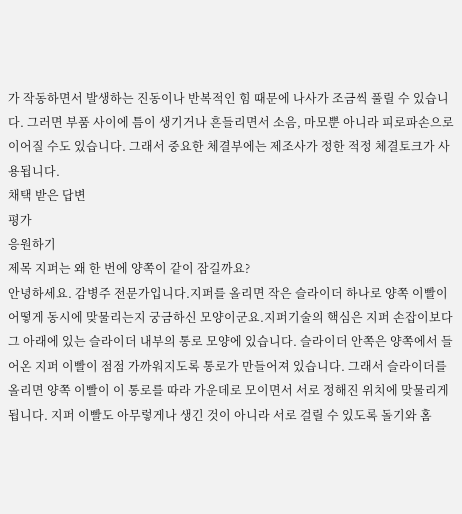가 작동하면서 발생하는 진동이나 반복적인 힘 때문에 나사가 조금씩 풀릴 수 있습니다. 그러면 부품 사이에 틈이 생기거나 흔들리면서 소음, 마모뿐 아니라 피로파손으로 이어질 수도 있습니다. 그래서 중요한 체결부에는 제조사가 정한 적정 체결토크가 사용됩니다.
채택 받은 답변
평가
응원하기
제목 지퍼는 왜 한 번에 양쪽이 같이 잠길까요?
안녕하세요. 감병주 전문가입니다.지퍼를 올리면 작은 슬라이더 하나로 양쪽 이빨이 어떻게 동시에 맞물리는지 궁금하신 모양이군요.지퍼기술의 핵심은 지퍼 손잡이보다 그 아래에 있는 슬라이더 내부의 통로 모양에 있습니다. 슬라이더 안쪽은 양쪽에서 들어온 지퍼 이빨이 점점 가까워지도록 통로가 만들어져 있습니다. 그래서 슬라이더를 올리면 양쪽 이빨이 이 통로를 따라 가운데로 모이면서 서로 정해진 위치에 맞물리게 됩니다. 지퍼 이빨도 아무렇게나 생긴 것이 아니라 서로 걸릴 수 있도록 돌기와 홈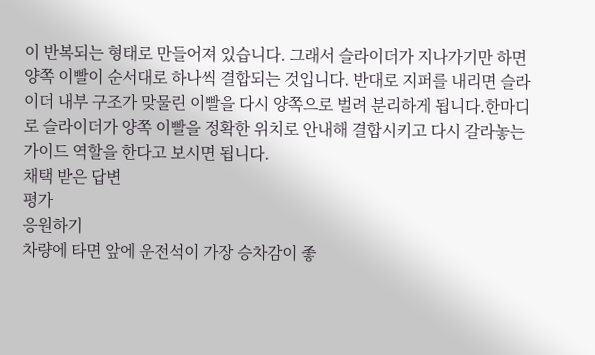이 반복되는 형태로 만들어져 있습니다. 그래서 슬라이더가 지나가기만 하면 양쪽 이빨이 순서대로 하나씩 결합되는 것입니다. 반대로 지퍼를 내리면 슬라이더 내부 구조가 맞물린 이빨을 다시 양쪽으로 벌려 분리하게 됩니다.한마디로 슬라이더가 양쪽 이빨을 정확한 위치로 안내해 결합시키고 다시 갈라놓는 가이드 역할을 한다고 보시면 됩니다.
채택 받은 답변
평가
응원하기
차량에 타면 앞에 운전석이 가장 승차감이 좋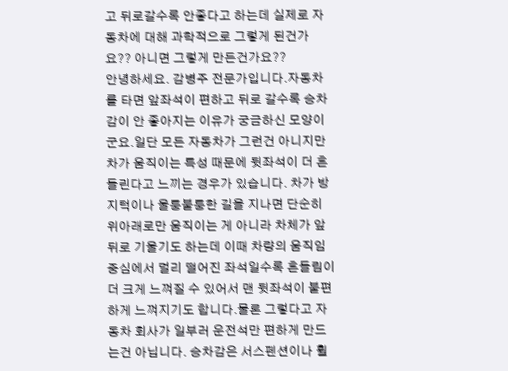고 뒤로갈수록 안좋다고 하는데 실제로 자동차에 대해 과학적으로 그렇게 된건가요?? 아니면 그렇게 만든건가요??
안녕하세요. 감병주 전문가입니다.자동차를 타면 앞좌석이 편하고 뒤로 갈수록 승차감이 안 좋아지는 이유가 궁금하신 모양이군요.일단 모든 자동차가 그런건 아니지만 차가 움직이는 특성 때문에 뒷좌석이 더 흔들린다고 느끼는 경우가 있습니다. 차가 방지턱이나 울퉁불퉁한 길을 지나면 단순히 위아래로만 움직이는 게 아니라 차체가 앞뒤로 기울기도 하는데 이때 차량의 움직임 중심에서 멀리 떨어진 좌석일수록 흔들림이 더 크게 느껴질 수 있어서 맨 뒷좌석이 불편하게 느껴지기도 합니다.물론 그렇다고 자동차 회사가 일부러 운전석만 편하게 만드는건 아닙니다. 승차감은 서스펜션이나 휠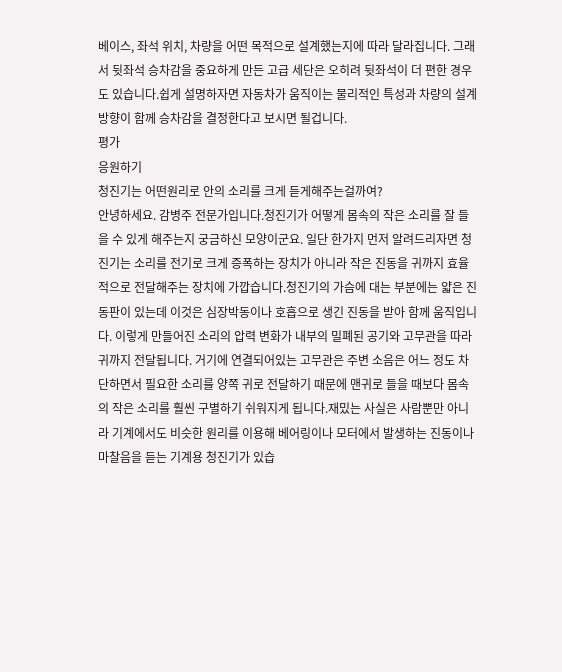베이스, 좌석 위치, 차량을 어떤 목적으로 설계했는지에 따라 달라집니다. 그래서 뒷좌석 승차감을 중요하게 만든 고급 세단은 오히려 뒷좌석이 더 편한 경우도 있습니다.쉽게 설명하자면 자동차가 움직이는 물리적인 특성과 차량의 설계 방향이 함께 승차감을 결정한다고 보시면 될겁니다.
평가
응원하기
청진기는 어떤원리로 안의 소리를 크게 듣게해주는걸까여?
안녕하세요. 감병주 전문가입니다.청진기가 어떻게 몸속의 작은 소리를 잘 들을 수 있게 해주는지 궁금하신 모양이군요. 일단 한가지 먼저 알려드리자면 청진기는 소리를 전기로 크게 증폭하는 장치가 아니라 작은 진동을 귀까지 효율적으로 전달해주는 장치에 가깝습니다.청진기의 가슴에 대는 부분에는 얇은 진동판이 있는데 이것은 심장박동이나 호흡으로 생긴 진동을 받아 함께 움직입니다. 이렇게 만들어진 소리의 압력 변화가 내부의 밀폐된 공기와 고무관을 따라 귀까지 전달됩니다. 거기에 연결되어있는 고무관은 주변 소음은 어느 정도 차단하면서 필요한 소리를 양쪽 귀로 전달하기 때문에 맨귀로 들을 때보다 몸속의 작은 소리를 훨씬 구별하기 쉬워지게 됩니다.재밌는 사실은 사람뿐만 아니라 기계에서도 비슷한 원리를 이용해 베어링이나 모터에서 발생하는 진동이나 마찰음을 듣는 기계용 청진기가 있습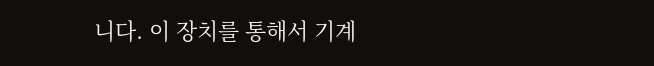니다. 이 장치를 통해서 기계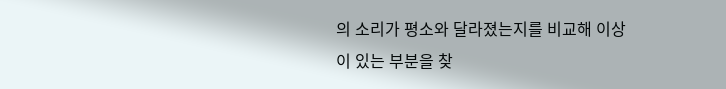의 소리가 평소와 달라졌는지를 비교해 이상이 있는 부분을 찾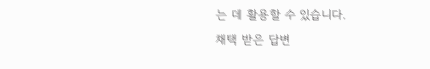는 데 활용할 수 있습니다.
채택 받은 답변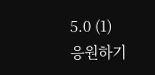5.0 (1)
응원하기